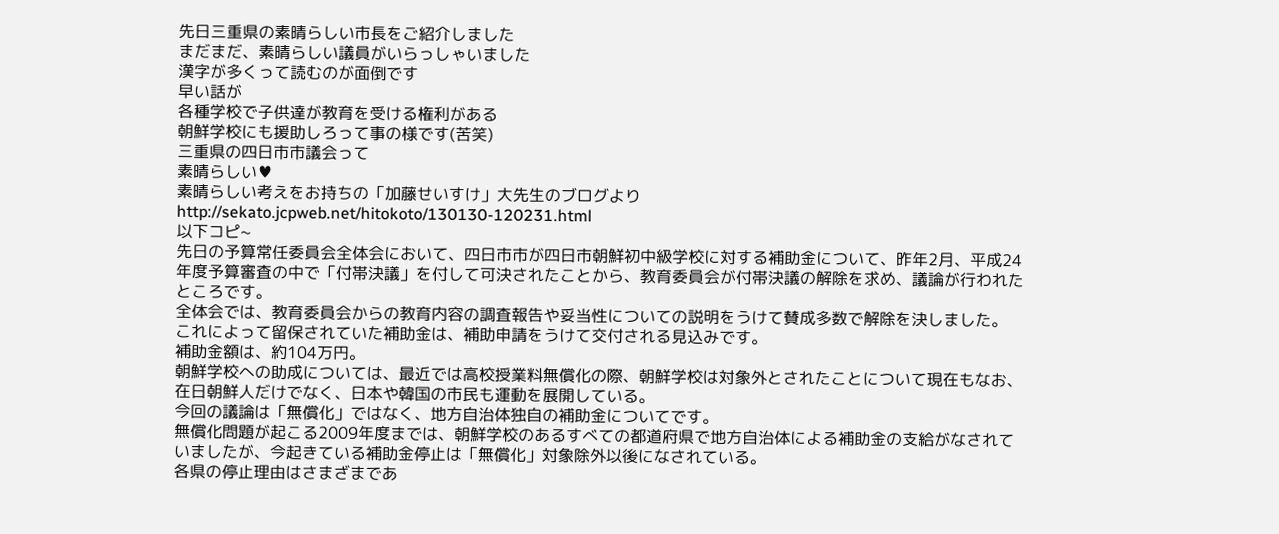先日三重県の素晴らしい市長をご紹介しました
まだまだ、素晴らしい議員がいらっしゃいました
漢字が多くって読むのが面倒です
早い話が
各種学校で子供達が教育を受ける権利がある
朝鮮学校にも援助しろって事の様です(苦笑)
三重県の四日市市議会って
素晴らしい♥
素晴らしい考えをお持ちの「加藤せいすけ」大先生のブログより
http://sekato.jcpweb.net/hitokoto/130130-120231.html
以下コピ~
先日の予算常任委員会全体会において、四日市市が四日市朝鮮初中級学校に対する補助金について、昨年2月、平成24年度予算審査の中で「付帯決議」を付して可決されたことから、教育委員会が付帯決議の解除を求め、議論が行われたところです。
全体会では、教育委員会からの教育内容の調査報告や妥当性についての説明をうけて賛成多数で解除を決しました。
これによって留保されていた補助金は、補助申請をうけて交付される見込みです。
補助金額は、約104万円。
朝鮮学校への助成については、最近では高校授業料無償化の際、朝鮮学校は対象外とされたことについて現在もなお、在日朝鮮人だけでなく、日本や韓国の市民も運動を展開している。
今回の議論は「無償化」ではなく、地方自治体独自の補助金についてです。
無償化問題が起こる2009年度までは、朝鮮学校のあるすべての都道府県で地方自治体による補助金の支給がなされていましたが、今起きている補助金停止は「無償化」対象除外以後になされている。
各県の停止理由はさまざまであ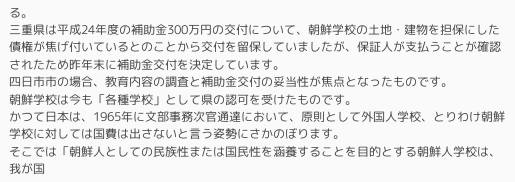る。
三重県は平成24年度の補助金300万円の交付について、朝鮮学校の土地・建物を担保にした債権が焦げ付いているとのことから交付を留保していましたが、保証人が支払うことが確認されたため昨年末に補助金交付を決定しています。
四日市市の場合、教育内容の調査と補助金交付の妥当性が焦点となったものです。
朝鮮学校は今も「各種学校」として県の認可を受けたものです。
かつて日本は、1965年に文部事務次官通達において、原則として外国人学校、とりわけ朝鮮学校に対しては国費は出さないと言う姿勢にさかのぼります。
そこでは「朝鮮人としての民族性または国民性を涵養することを目的とする朝鮮人学校は、我が国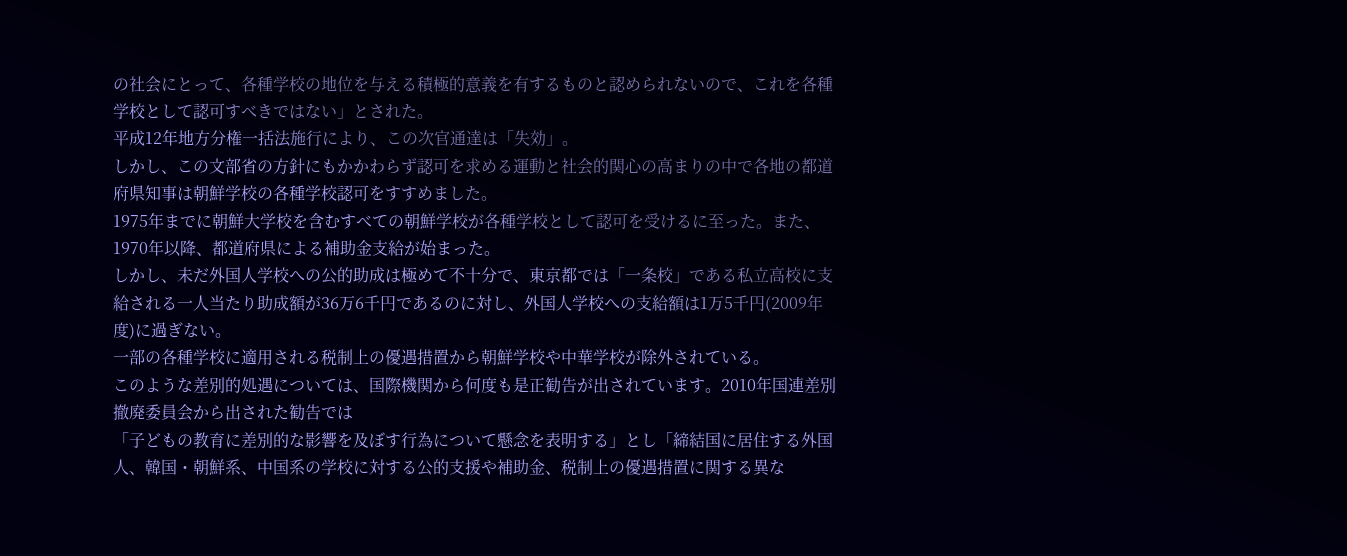の社会にとって、各種学校の地位を与える積極的意義を有するものと認められないので、これを各種学校として認可すべきではない」とされた。
平成12年地方分権一括法施行により、この次官通達は「失効」。
しかし、この文部省の方針にもかかわらず認可を求める運動と社会的関心の高まりの中で各地の都道府県知事は朝鮮学校の各種学校認可をすすめました。
1975年までに朝鮮大学校を含むすべての朝鮮学校が各種学校として認可を受けるに至った。また、1970年以降、都道府県による補助金支給が始まった。
しかし、未だ外国人学校への公的助成は極めて不十分で、東京都では「一条校」である私立高校に支給される一人当たり助成額が36万6千円であるのに対し、外国人学校への支給額は1万5千円(2009年度)に過ぎない。
一部の各種学校に適用される税制上の優遇措置から朝鮮学校や中華学校が除外されている。
このような差別的処遇については、国際機関から何度も是正勧告が出されています。2010年国連差別撤廃委員会から出された勧告では
「子どもの教育に差別的な影響を及ぼす行為について懸念を表明する」とし「締結国に居住する外国人、韓国・朝鮮系、中国系の学校に対する公的支援や補助金、税制上の優遇措置に関する異な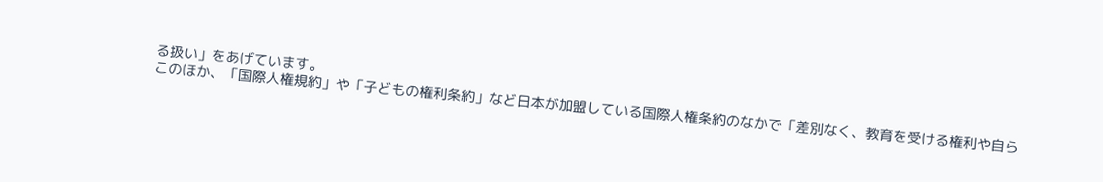る扱い」をあげています。
このほか、「国際人権規約」や「子どもの権利条約」など日本が加盟している国際人権条約のなかで「差別なく、教育を受ける権利や自ら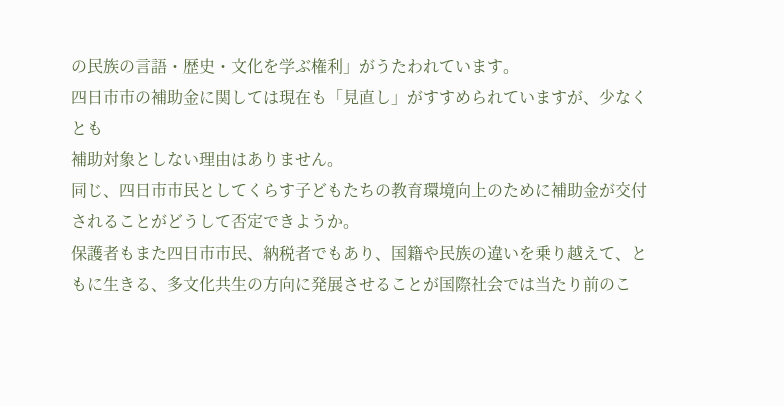の民族の言語・歴史・文化を学ぶ権利」がうたわれています。
四日市市の補助金に関しては現在も「見直し」がすすめられていますが、少なくとも
補助対象としない理由はありません。
同じ、四日市市民としてくらす子どもたちの教育環境向上のために補助金が交付されることがどうして否定できようか。
保護者もまた四日市市民、納税者でもあり、国籍や民族の違いを乗り越えて、ともに生きる、多文化共生の方向に発展させることが国際社会では当たり前のこ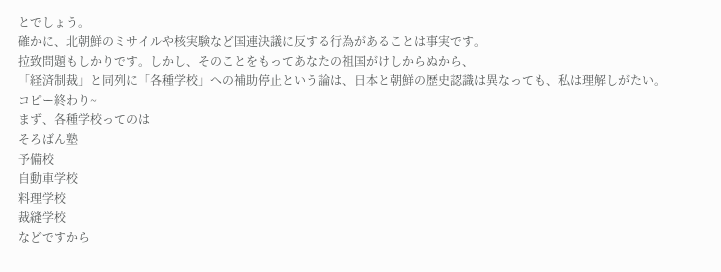とでしょう。
確かに、北朝鮮のミサイルや核実験など国連決議に反する行為があることは事実です。
拉致問題もしかりです。しかし、そのことをもってあなたの祖国がけしからぬから、
「経済制裁」と同列に「各種学校」への補助停止という論は、日本と朝鮮の歴史認識は異なっても、私は理解しがたい。
コピー終わり~
まず、各種学校ってのは
そろばん塾
予備校
自動車学校
料理学校
裁縫学校
などですから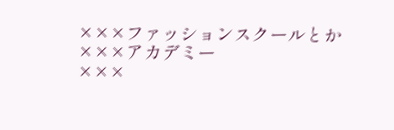×××ファッションスクールとか
×××アカデミー
×××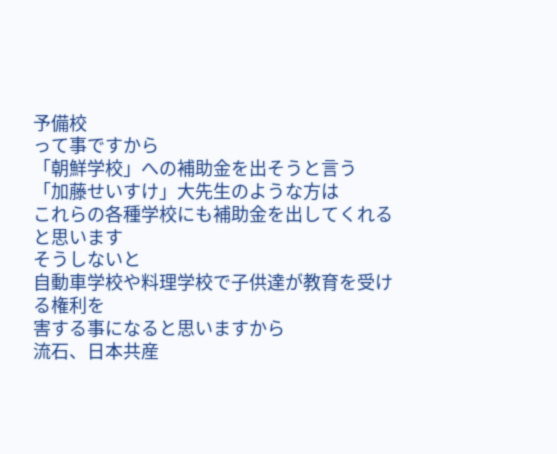予備校
って事ですから
「朝鮮学校」への補助金を出そうと言う
「加藤せいすけ」大先生のような方は
これらの各種学校にも補助金を出してくれると思います
そうしないと
自動車学校や料理学校で子供達が教育を受ける権利を
害する事になると思いますから
流石、日本共産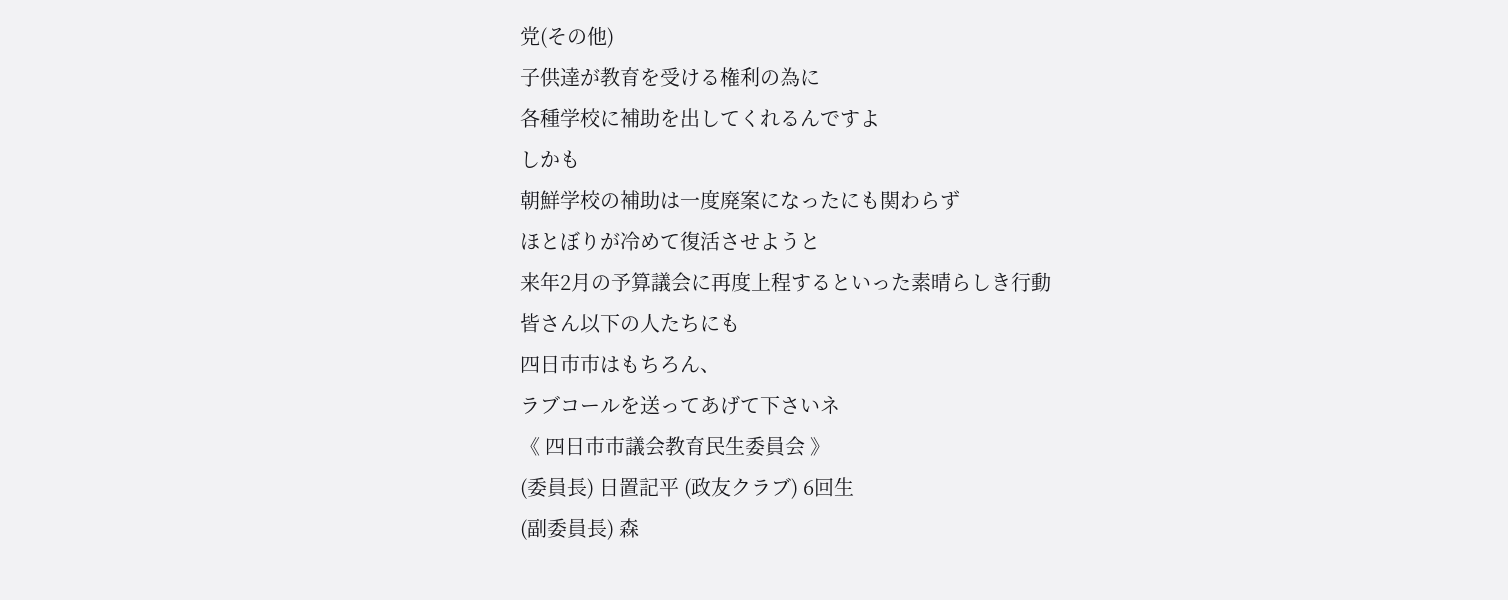党(その他)
子供達が教育を受ける権利の為に
各種学校に補助を出してくれるんですよ
しかも
朝鮮学校の補助は一度廃案になったにも関わらず
ほとぼりが冷めて復活させようと
来年2月の予算議会に再度上程するといった素晴らしき行動
皆さん以下の人たちにも
四日市市はもちろん、
ラブコールを送ってあげて下さいネ
《 四日市市議会教育民生委員会 》
(委員長) 日置記平 (政友クラブ) 6回生
(副委員長) 森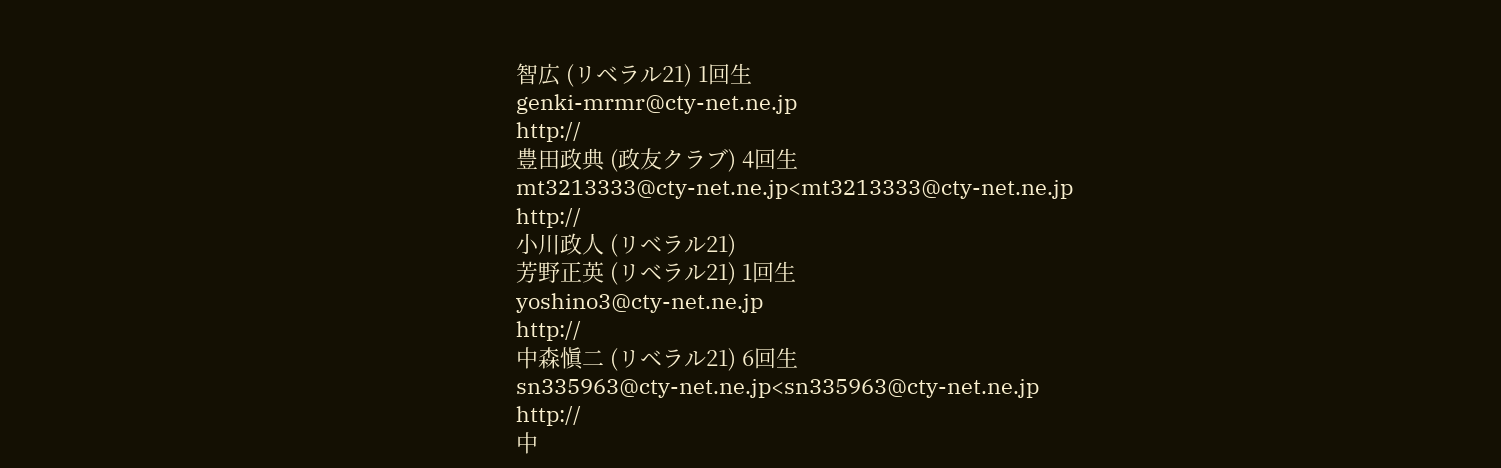智広 (リベラル21) 1回生
genki-mrmr@cty-net.ne.jp
http://
豊田政典 (政友クラブ) 4回生
mt3213333@cty-net.ne.jp<mt3213333@cty-net.ne.jp
http://
小川政人 (リベラル21)
芳野正英 (リベラル21) 1回生
yoshino3@cty-net.ne.jp
http://
中森愼二 (リベラル21) 6回生
sn335963@cty-net.ne.jp<sn335963@cty-net.ne.jp
http://
中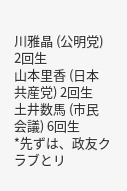川雅晶 (公明党) 2回生
山本里香 (日本共産党) 2回生
土井数馬 (市民会議) 6回生
*先ずは、政友クラブとリ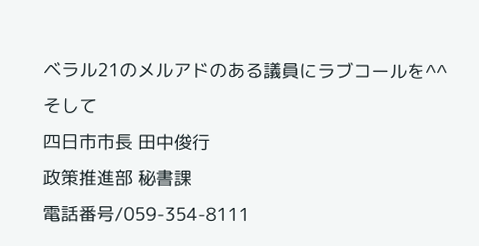ベラル21のメルアドのある議員にラブコールを^^
そして
四日市市長 田中俊行
政策推進部 秘書課
電話番号/059-354-8111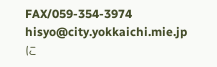FAX/059-354-3974
hisyo@city.yokkaichi.mie.jp
に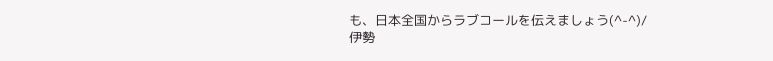も、日本全国からラブコールを伝えましょう(^-^)/
伊勢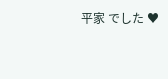平家 でした ♥